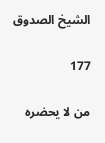الشيخ الصدوق

177

من لا يحضره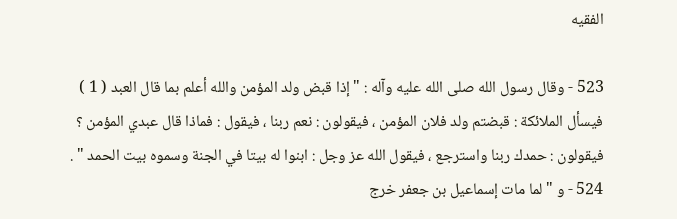الفقيه

523 - وقال رسول الله صلى الله عليه وآله : " إذا قبض ولد المؤمن والله أعلم بما قال العبد ( 1 ) فيسأل الملائكة : قبضتم ولد فلان المؤمن ، فيقولون : نعم ربنا ، فيقول : فماذا قال عبدي المؤمن ؟ فيقولون : حمدك ربنا واسترجع ، فيقول الله عز وجل : ابنوا له بيتا في الجنة وسموه بيت الحمد " . 524 - و " لما مات إسماعيل بن جعفر خرج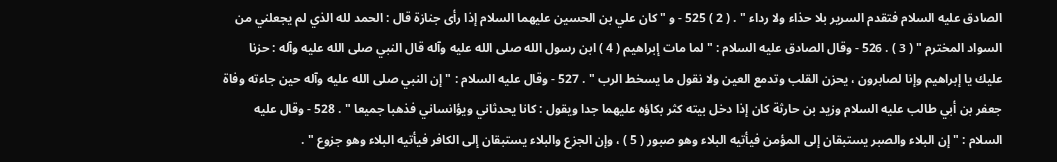الصادق عليه السلام فتقدم السرير بلا حذاء ولا رداء " . ( 2 ) 525 - و " كان علي بن الحسين عليهما السلام إذا رأى جنازة قال : الحمد لله الذي لم يجعلني من السواد المخترم " ( 3 ) . 526 - وقال الصادق عليه السلام : " لما مات إبراهيم ( 4 ) ابن رسول الله صلى الله عليه وآله قال النبي صلى الله عليه وآله : حزنا عليك يا إبراهيم وإنا لصابرون ، يحزن القلب وتدمع العين ولا نقول ما يسخط الرب " . 527 - وقال عليه السلام : " إن النبي صلى الله عليه وآله حين جاءته وفاة جعفر بن أبي طالب عليه السلام وزيد بن حارثة كان إذا دخل بيته كثر بكاؤه عليهما جدا ويقول : كانا يحدثاني ويؤانساني فذهبا جميعا " . 528 - وقال عليه السلام : " إن البلاء والصبر يستبقان إلى المؤمن فيأتيه البلاء وهو صبور ( 5 ) ، وإن الجزع والبلاء يستبقان إلى الكافر فيأتيه البلاء وهو جزوع " .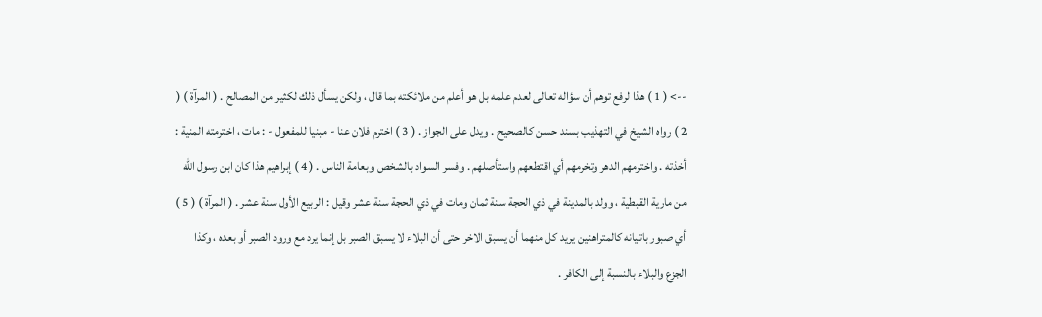--> ( 1 ) هذا لرفع توهم أن سؤاله تعالى لعدم علمه بل هو أعلم من ملائكته بما قال ، ولكن يسأل ذلك لكثير من المصالح . ( المرآة ) ( 2 ) رواه الشيخ في التهذيب بسند حسن كالصحيح . ويدل على الجواز . ( 3 ) اخترم فلان عنا - مبنيا للمفعول - : مات ، اخترمته المنية : أخذته . واخترمهم الدهر وتخرمهم أي اقتطعهم واستأصلهم . وفسر السواد بالشخص وبعامة الناس . ( 4 ) إبراهيم هذا كان ابن رسول الله من مارية القبطية ، وولد بالمدينة في ذي الحجة سنة ثمان ومات في ذي الحجة سنة عشر وقيل : الربيع الأول سنة عشر . ( المرآة ) ( 5 ) أي صبور باتيانه كالمتراهنين يريد كل منهما أن يسبق الاخر حتى أن البلاء لا يسبق الصبر بل إنما يرد مع ورود الصبر أو بعده ، وكذا الجزع والبلاء بالنسبة إلى الكافر .